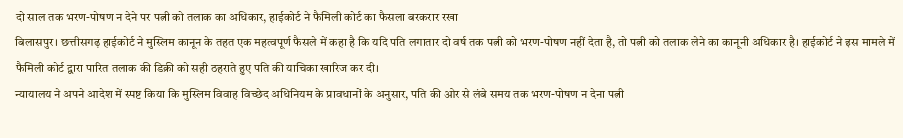दो साल तक भरण-पोषण न देने पर पत्नी को तलाक का अधिकार, हाईकोर्ट ने फैमिली कोर्ट का फैसला बरकरार रखा
बिलासपुर। छत्तीसगढ़ हाईकोर्ट ने मुस्लिम कानून के तहत एक महत्वपूर्ण फैसले में कहा है कि यदि पति लगातार दो वर्ष तक पत्नी को भरण-पोषण नहीं देता है, तो पत्नी को तलाक लेने का कानूनी अधिकार है। हाईकोर्ट ने इस मामले में फैमिली कोर्ट द्वारा पारित तलाक की डिक्री को सही ठहराते हुए पति की याचिका खारिज कर दी।
न्यायालय ने अपने आदेश में स्पष्ट किया कि मुस्लिम विवाह विच्छेद अधिनियम के प्रावधानों के अनुसार, पति की ओर से लंबे समय तक भरण-पोषण न देना पत्नी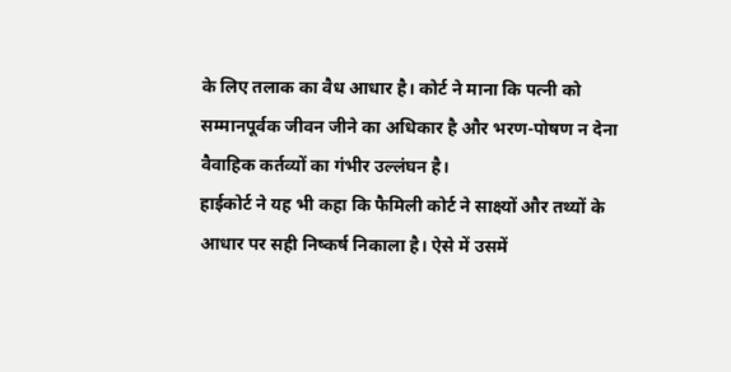के लिए तलाक का वैध आधार है। कोर्ट ने माना कि पत्नी को सम्मानपूर्वक जीवन जीने का अधिकार है और भरण-पोषण न देना वैवाहिक कर्तव्यों का गंभीर उल्लंघन है।
हाईकोर्ट ने यह भी कहा कि फैमिली कोर्ट ने साक्ष्यों और तथ्यों के आधार पर सही निष्कर्ष निकाला है। ऐसे में उसमें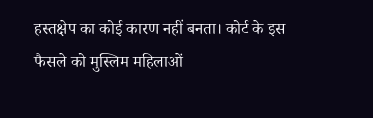हस्तक्षेप का कोई कारण नहीं बनता। कोर्ट के इस फैसले को मुस्लिम महिलाओं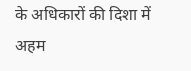के अधिकारों की दिशा में अहम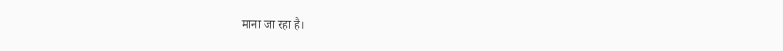माना जा रहा है।